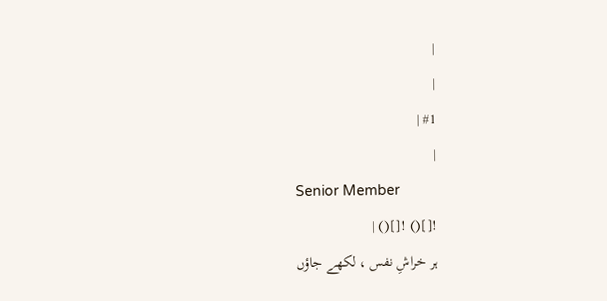|
|
#1 |
|
Senior Member
![]() ![]() |
ہر خراشِ نفس ، لکھے جاؤں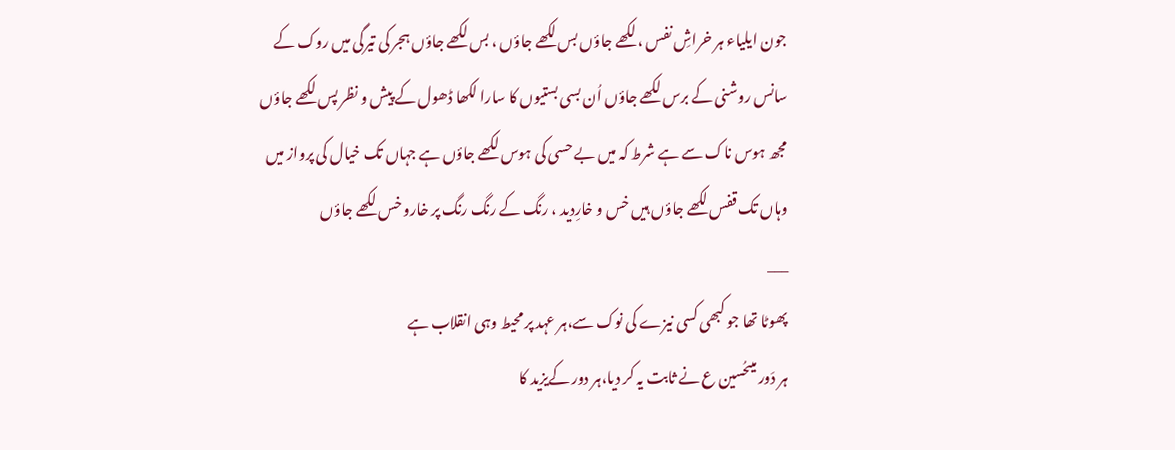جون ایلیاء ہر خراشِ نفس ، لکھے جاؤں بس لکھے جاؤں ، بس لکھے جاؤں ہجر کی تیرگی میں روک کے سانس روشنی کے برس لکھے جاؤں اُن بسی بستیوں کا سارا لکھا ڈھول کے پیش و نظر پس لکھے جاؤں مجھ ہوس ناک سے ہے شرط کہ میں بے حسی کی ہوس لکھے جاؤں ہے جہاں تک خیال کی پرواز میں وہاں تک قفس لکھے جاؤں ہیں خس و خارِدید ، رنگ کے رنگ رنگ پر خارو خس لکھے جاؤں
___
پھوٹا تھا جو کبھی کسی نیزے کی نوک سے،ہر عہد پر محیط وہی انقلاب ہے
ہر دَور میںحُسین ع نے ثابت یہ کر دیا،ہر دور کےیزید کا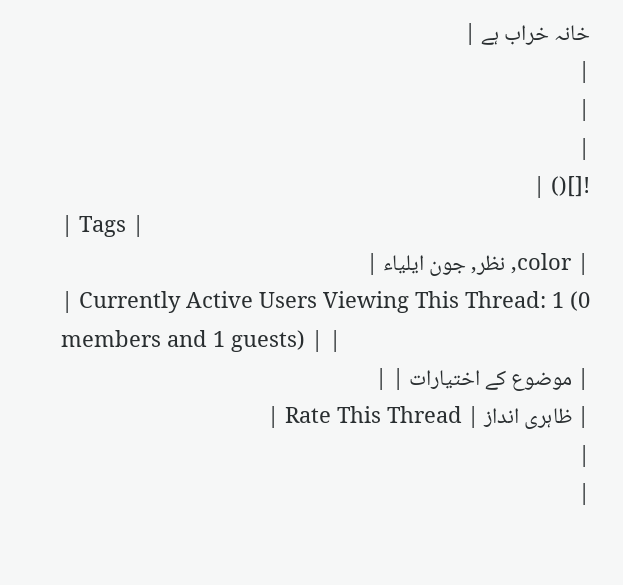خانہ خراب ہے |
|
|
|
![]() |
| Tags |
| color, نظر, جون ایلیاء |
| Currently Active Users Viewing This Thread: 1 (0 members and 1 guests) | |
| موضوع کے اختیارات | |
| ظاہری انداز | Rate This Thread |
|
|